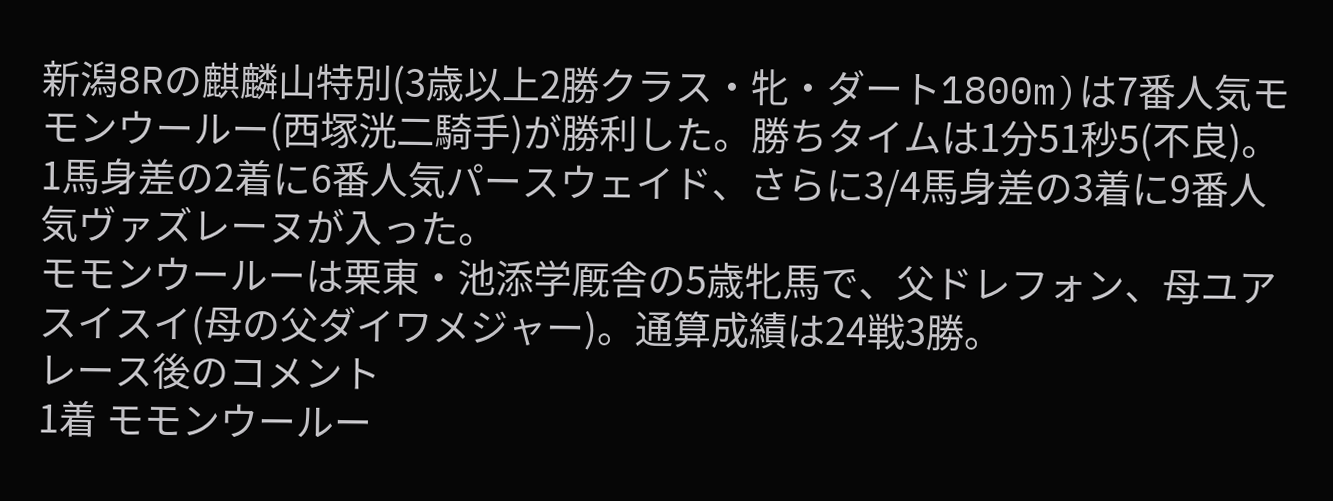新潟8Rの麒麟山特別(3歳以上2勝クラス・牝・ダート1800m)は7番人気モモンウールー(西塚洸二騎手)が勝利した。勝ちタイムは1分51秒5(不良)。1馬身差の2着に6番人気パースウェイド、さらに3/4馬身差の3着に9番人気ヴァズレーヌが入った。
モモンウールーは栗東・池添学厩舎の5歳牝馬で、父ドレフォン、母ユアスイスイ(母の父ダイワメジャー)。通算成績は24戦3勝。
レース後のコメント
1着 モモンウールー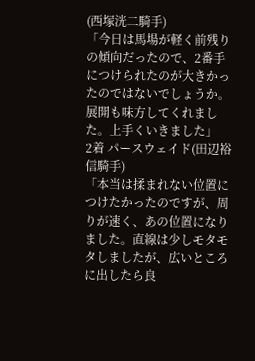(西塚洸二騎手)
「今日は馬場が軽く前残りの傾向だったので、2番手につけられたのが大きかったのではないでしょうか。展開も味方してくれました。上手くいきました」
2着 パースウェイド(田辺裕信騎手)
「本当は揉まれない位置につけたかったのですが、周りが速く、あの位置になりました。直線は少しモタモタしましたが、広いところに出したら良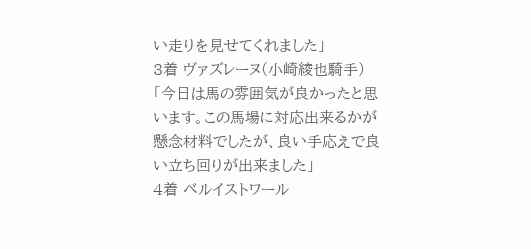い走りを見せてくれました」
3着 ヴァズレーヌ(小崎綾也騎手)
「今日は馬の雰囲気が良かったと思います。この馬場に対応出来るかが懸念材料でしたが、良い手応えで良い立ち回りが出来ました」
4着 ベルイストワール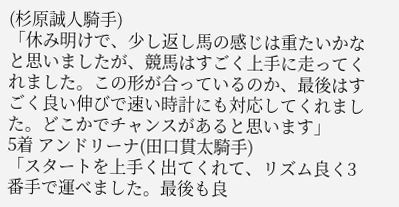(杉原誠人騎手)
「休み明けで、少し返し馬の感じは重たいかなと思いましたが、競馬はすごく上手に走ってくれました。この形が合っているのか、最後はすごく良い伸びで速い時計にも対応してくれました。どこかでチャンスがあると思います」
5着 アンドリーナ(田口貫太騎手)
「スタートを上手く出てくれて、リズム良く3番手で運べました。最後も良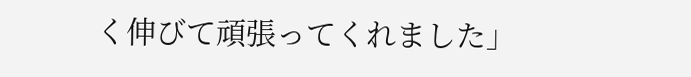く伸びて頑張ってくれました」